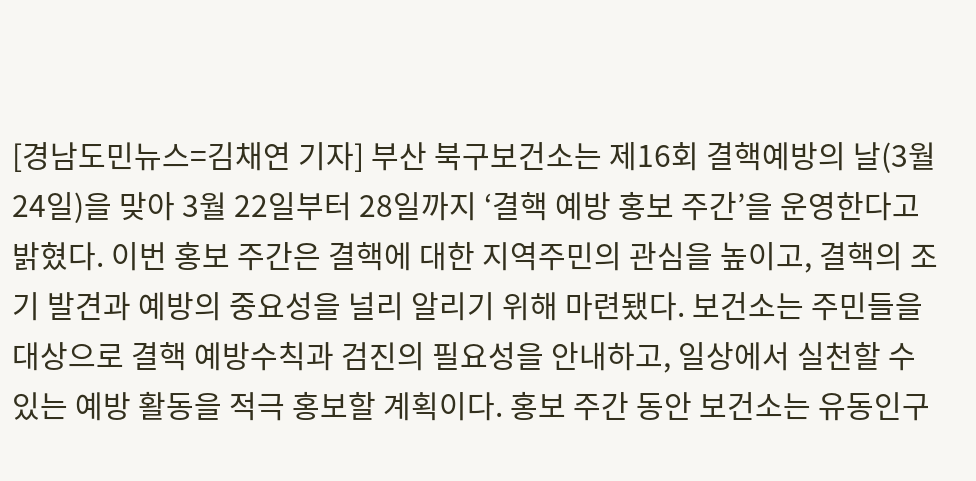[경남도민뉴스=김채연 기자] 부산 북구보건소는 제16회 결핵예방의 날(3월 24일)을 맞아 3월 22일부터 28일까지 ‘결핵 예방 홍보 주간’을 운영한다고 밝혔다. 이번 홍보 주간은 결핵에 대한 지역주민의 관심을 높이고, 결핵의 조기 발견과 예방의 중요성을 널리 알리기 위해 마련됐다. 보건소는 주민들을 대상으로 결핵 예방수칙과 검진의 필요성을 안내하고, 일상에서 실천할 수 있는 예방 활동을 적극 홍보할 계획이다. 홍보 주간 동안 보건소는 유동인구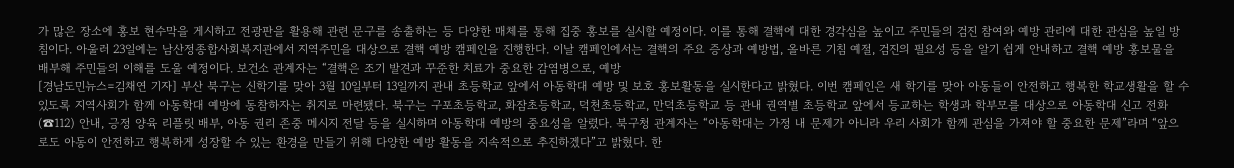가 많은 장소에 홍보 현수막을 게시하고 전광판을 활용해 관련 문구를 송출하는 등 다양한 매체를 통해 집중 홍보를 실시할 예정이다. 이를 통해 결핵에 대한 경각심을 높이고 주민들의 검진 참여와 예방 관리에 대한 관심을 높일 방침이다. 아울러 23일에는 남산정종합사회복지관에서 지역주민을 대상으로 결핵 예방 캠페인을 진행한다. 이날 캠페인에서는 결핵의 주요 증상과 예방법, 올바른 기침 예절, 검진의 필요성 등을 알기 쉽게 안내하고 결핵 예방 홍보물을 배부해 주민들의 이해를 도울 예정이다. 보건소 관계자는 “결핵은 조기 발견과 꾸준한 치료가 중요한 감염병으로, 예방
[경남도민뉴스=김채연 기자] 부산 북구는 신학기를 맞아 3월 10일부터 13일까지 관내 초등학교 앞에서 아동학대 예방 및 보호 홍보활동을 실시한다고 밝혔다. 이번 캠페인은 새 학기를 맞아 아동들이 안전하고 행복한 학교생활을 할 수 있도록 지역사회가 함께 아동학대 예방에 동참하자는 취지로 마련됐다. 북구는 구포초등학교, 화잠초등학교, 덕천초등학교, 만덕초등학교 등 관내 권역별 초등학교 앞에서 등교하는 학생과 학부모를 대상으로 아동학대 신고 전화(☎112) 안내, 긍정 양육 리플릿 배부, 아동 권리 존중 메시지 전달 등을 실시하며 아동학대 예방의 중요성을 알렸다. 북구청 관계자는 “아동학대는 가정 내 문제가 아니라 우리 사회가 함께 관심을 가져야 할 중요한 문제”라며 “앞으로도 아동이 안전하고 행복하게 성장할 수 있는 환경을 만들기 위해 다양한 예방 활동을 지속적으로 추진하겠다”고 밝혔다. 한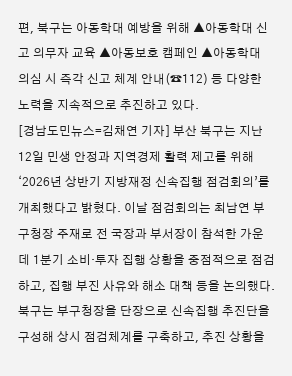편, 북구는 아동학대 예방을 위해 ▲아동학대 신고 의무자 교육 ▲아동보호 캠페인 ▲아동학대 의심 시 즉각 신고 체계 안내(☎112) 등 다양한 노력을 지속적으로 추진하고 있다.
[경남도민뉴스=김채연 기자] 부산 북구는 지난 12일 민생 안정과 지역경제 활력 제고를 위해 ‘2026년 상반기 지방재정 신속집행 점검회의’를 개최했다고 밝혔다. 이날 점검회의는 최남연 부구청장 주재로 전 국장과 부서장이 참석한 가운데 1분기 소비·투자 집행 상황을 중점적으로 점검하고, 집행 부진 사유와 해소 대책 등을 논의했다. 북구는 부구청장을 단장으로 신속집행 추진단을 구성해 상시 점검체계를 구축하고, 추진 상황을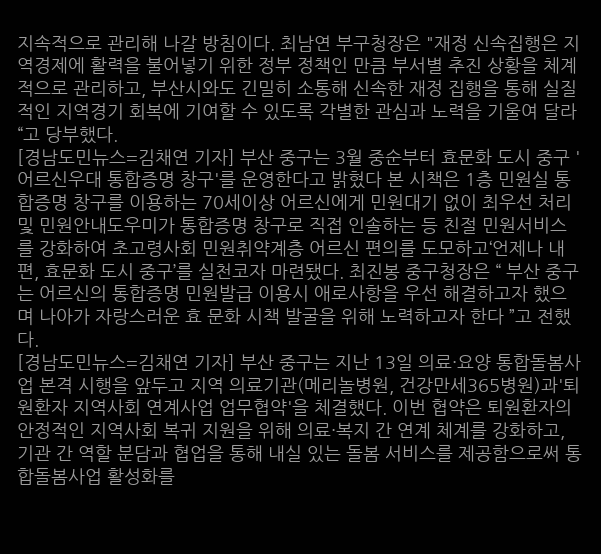지속적으로 관리해 나갈 방침이다. 최남연 부구청장은 "재정 신속집행은 지역경제에 활력을 불어넣기 위한 정부 정책인 만큼 부서별 추진 상황을 체계적으로 관리하고, 부산시와도 긴밀히 소통해 신속한 재정 집행을 통해 실질적인 지역경기 회복에 기여할 수 있도록 각별한 관심과 노력을 기울여 달라“고 당부했다.
[경남도민뉴스=김채연 기자] 부산 중구는 3월 중순부터 효문화 도시 중구 '어르신우대 통합증명 창구'를 운영한다고 밝혔다 본 시책은 1층 민원실 통합증명 창구를 이용하는 70세이상 어르신에게 민원대기 없이 최우선 처리 및 민원안내도우미가 통합증명 창구로 직접 인솔하는 등 친절 민원서비스를 강화하여 초고령사회 민원취약계층 어르신 편의를 도모하고‘언제나 내편, 효문화 도시 중구’를 실천코자 마련됐다. 최진봉 중구청장은 “ 부산 중구는 어르신의 통합증명 민원발급 이용시 애로사항을 우선 해결하고자 했으며 나아가 자랑스러운 효 문화 시책 발굴을 위해 노력하고자 한다 ”고 전했다.
[경남도민뉴스=김채연 기자] 부산 중구는 지난 13일 의료·요양 통합돌봄사업 본격 시행을 앞두고 지역 의료기관(메리놀병원, 건강만세365병원)과'퇴원환자 지역사회 연계사업 업무협약'을 체결했다. 이번 협약은 퇴원환자의 안정적인 지역사회 복귀 지원을 위해 의료·복지 간 연계 체계를 강화하고, 기관 간 역할 분담과 협업을 통해 내실 있는 돌봄 서비스를 제공함으로써 통합돌봄사업 활성화를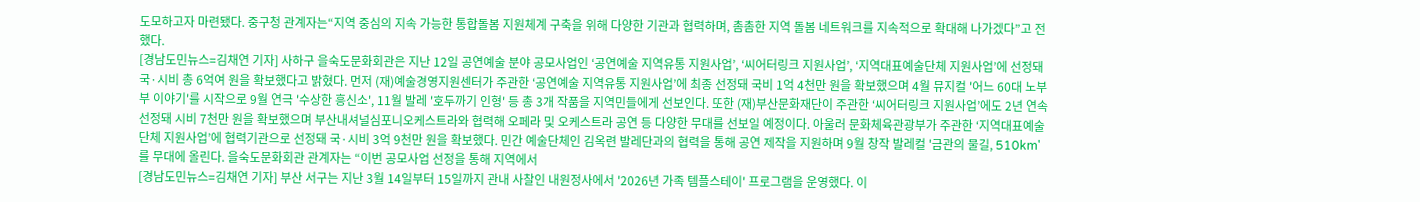도모하고자 마련됐다. 중구청 관계자는“지역 중심의 지속 가능한 통합돌봄 지원체계 구축을 위해 다양한 기관과 협력하며, 촘촘한 지역 돌봄 네트워크를 지속적으로 확대해 나가겠다”고 전했다.
[경남도민뉴스=김채연 기자] 사하구 을숙도문화회관은 지난 12일 공연예술 분야 공모사업인 ‘공연예술 지역유통 지원사업’, ‘씨어터링크 지원사업’, ‘지역대표예술단체 지원사업’에 선정돼 국·시비 총 6억여 원을 확보했다고 밝혔다. 먼저 (재)예술경영지원센터가 주관한 ‘공연예술 지역유통 지원사업’에 최종 선정돼 국비 1억 4천만 원을 확보했으며 4월 뮤지컬 '어느 60대 노부부 이야기'를 시작으로 9월 연극 '수상한 흥신소', 11월 발레 '호두까기 인형' 등 총 3개 작품을 지역민들에게 선보인다. 또한 (재)부산문화재단이 주관한 ‘씨어터링크 지원사업’에도 2년 연속 선정돼 시비 7천만 원을 확보했으며 부산내셔널심포니오케스트라와 협력해 오페라 및 오케스트라 공연 등 다양한 무대를 선보일 예정이다. 아울러 문화체육관광부가 주관한 ‘지역대표예술단체 지원사업’에 협력기관으로 선정돼 국·시비 3억 9천만 원을 확보했다. 민간 예술단체인 김옥련 발레단과의 협력을 통해 공연 제작을 지원하며 9월 창작 발레컬 '금관의 물길, 510km'를 무대에 올린다. 을숙도문화회관 관계자는 “이번 공모사업 선정을 통해 지역에서
[경남도민뉴스=김채연 기자] 부산 서구는 지난 3월 14일부터 15일까지 관내 사찰인 내원정사에서 '2026년 가족 템플스테이' 프로그램을 운영했다. 이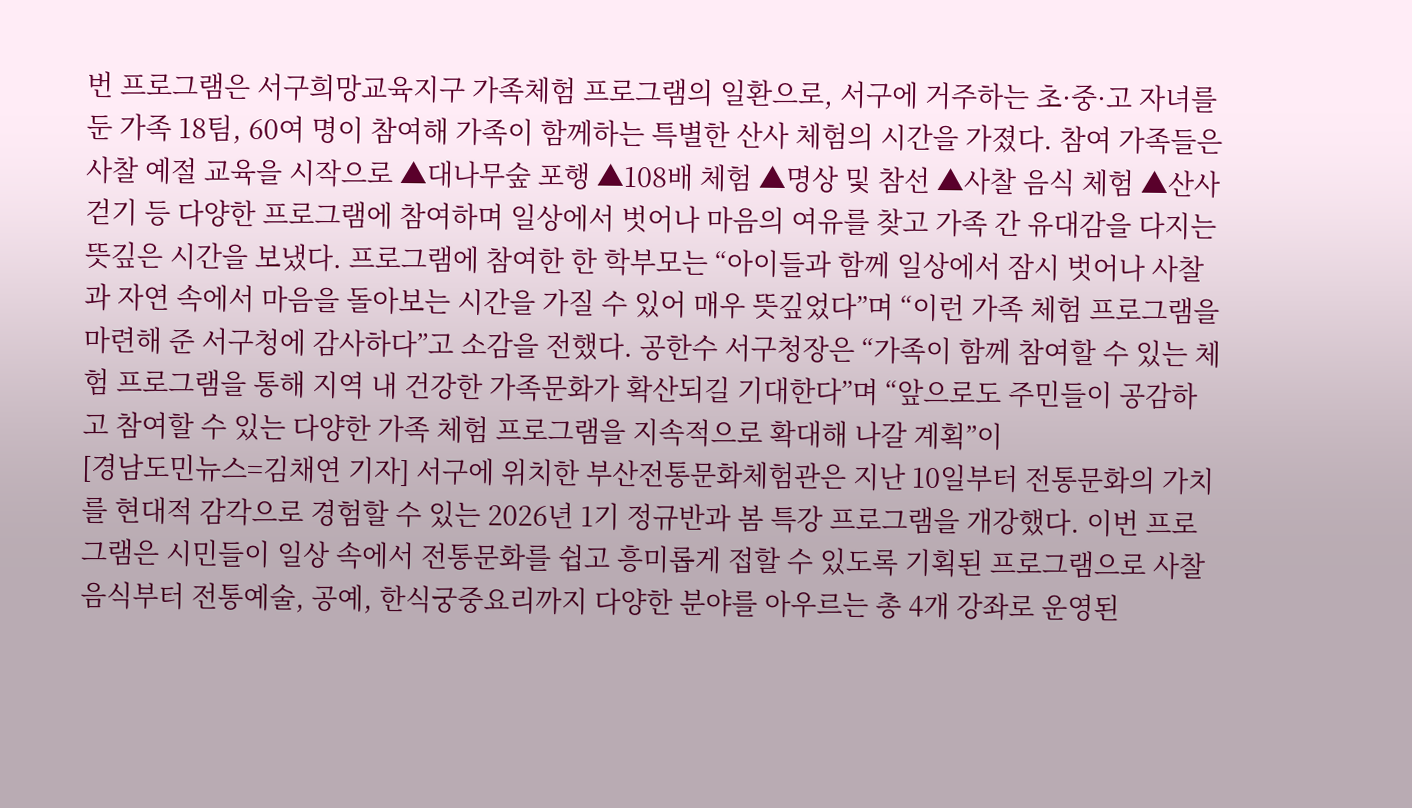번 프로그램은 서구희망교육지구 가족체험 프로그램의 일환으로, 서구에 거주하는 초·중·고 자녀를 둔 가족 18팀, 60여 명이 참여해 가족이 함께하는 특별한 산사 체험의 시간을 가졌다. 참여 가족들은 사찰 예절 교육을 시작으로 ▲대나무숲 포행 ▲108배 체험 ▲명상 및 참선 ▲사찰 음식 체험 ▲산사 걷기 등 다양한 프로그램에 참여하며 일상에서 벗어나 마음의 여유를 찾고 가족 간 유대감을 다지는 뜻깊은 시간을 보냈다. 프로그램에 참여한 한 학부모는 “아이들과 함께 일상에서 잠시 벗어나 사찰과 자연 속에서 마음을 돌아보는 시간을 가질 수 있어 매우 뜻깊었다”며 “이런 가족 체험 프로그램을 마련해 준 서구청에 감사하다”고 소감을 전했다. 공한수 서구청장은 “가족이 함께 참여할 수 있는 체험 프로그램을 통해 지역 내 건강한 가족문화가 확산되길 기대한다”며 “앞으로도 주민들이 공감하고 참여할 수 있는 다양한 가족 체험 프로그램을 지속적으로 확대해 나갈 계획”이
[경남도민뉴스=김채연 기자] 서구에 위치한 부산전통문화체험관은 지난 10일부터 전통문화의 가치를 현대적 감각으로 경험할 수 있는 2026년 1기 정규반과 봄 특강 프로그램을 개강했다. 이번 프로그램은 시민들이 일상 속에서 전통문화를 쉽고 흥미롭게 접할 수 있도록 기획된 프로그램으로 사찰음식부터 전통예술, 공예, 한식궁중요리까지 다양한 분야를 아우르는 총 4개 강좌로 운영된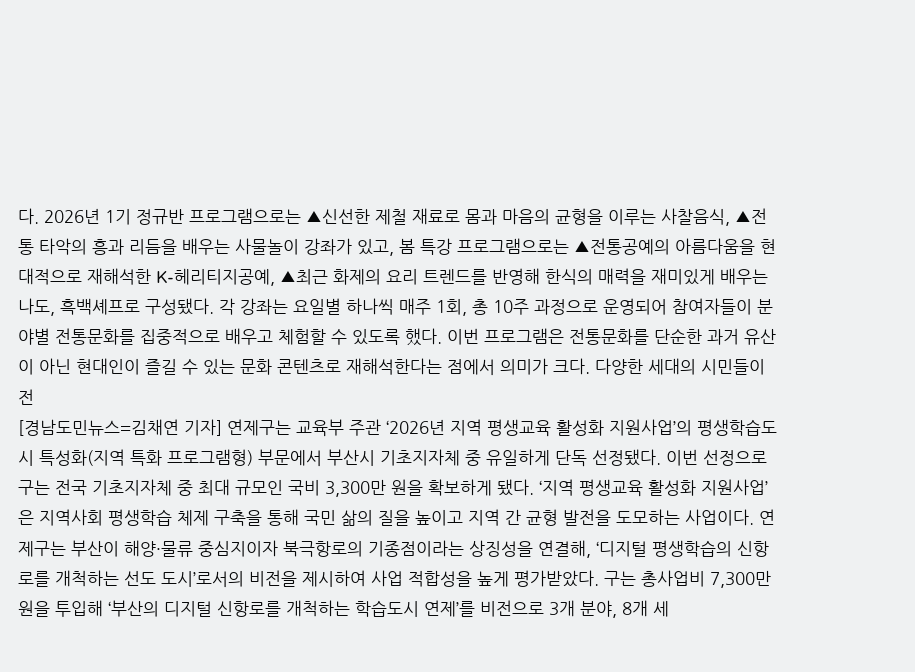다. 2026년 1기 정규반 프로그램으로는 ▲신선한 제철 재료로 몸과 마음의 균형을 이루는 사찰음식, ▲전통 타악의 흥과 리듬을 배우는 사물놀이 강좌가 있고, 봄 특강 프로그램으로는 ▲전통공예의 아름다움을 현대적으로 재해석한 K-헤리티지공예, ▲최근 화제의 요리 트렌드를 반영해 한식의 매력을 재미있게 배우는 나도, 흑백셰프로 구성됐다. 각 강좌는 요일별 하나씩 매주 1회, 총 10주 과정으로 운영되어 참여자들이 분야별 전통문화를 집중적으로 배우고 체험할 수 있도록 했다. 이번 프로그램은 전통문화를 단순한 과거 유산이 아닌 현대인이 즐길 수 있는 문화 콘텐츠로 재해석한다는 점에서 의미가 크다. 다양한 세대의 시민들이 전
[경남도민뉴스=김채연 기자] 연제구는 교육부 주관 ‘2026년 지역 평생교육 활성화 지원사업’의 평생학습도시 특성화(지역 특화 프로그램형) 부문에서 부산시 기초지자체 중 유일하게 단독 선정됐다. 이번 선정으로 구는 전국 기초지자체 중 최대 규모인 국비 3,300만 원을 확보하게 됐다. ‘지역 평생교육 활성화 지원사업’은 지역사회 평생학습 체제 구축을 통해 국민 삶의 질을 높이고 지역 간 균형 발전을 도모하는 사업이다. 연제구는 부산이 해양·물류 중심지이자 북극항로의 기종점이라는 상징성을 연결해, ‘디지털 평생학습의 신항로를 개척하는 선도 도시’로서의 비전을 제시하여 사업 적합성을 높게 평가받았다. 구는 총사업비 7,300만 원을 투입해 ‘부산의 디지털 신항로를 개척하는 학습도시 연제’를 비전으로 3개 분야, 8개 세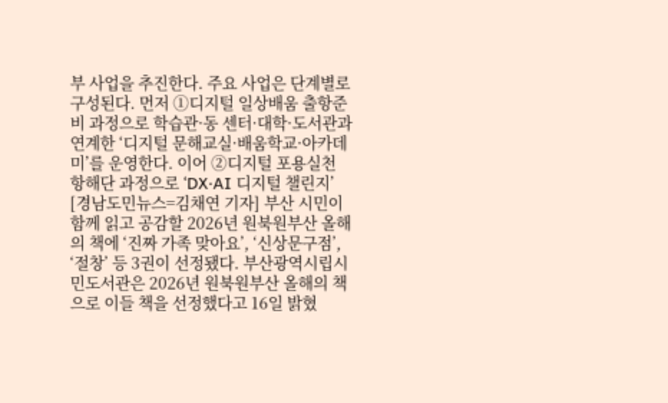부 사업을 추진한다. 주요 사업은 단계별로 구성된다. 먼저 ①디지털 일상배움 출항준비 과정으로 학습관·동 센터·대학·도서관과 연계한 ‘디지털 문해교실·배움학교·아카데미’를 운영한다. 이어 ②디지털 포용실천 항해단 과정으로 ‘DX·AI 디지털 챌린지’
[경남도민뉴스=김채연 기자] 부산 시민이 함께 읽고 공감할 2026년 원북원부산 올해의 책에 ‘진짜 가족 맞아요’, ‘신상문구점’, ‘절창’ 등 3권이 선정됐다. 부산광역시립시민도서관은 2026년 원북원부산 올해의 책으로 이들 책을 선정했다고 16일 밝혔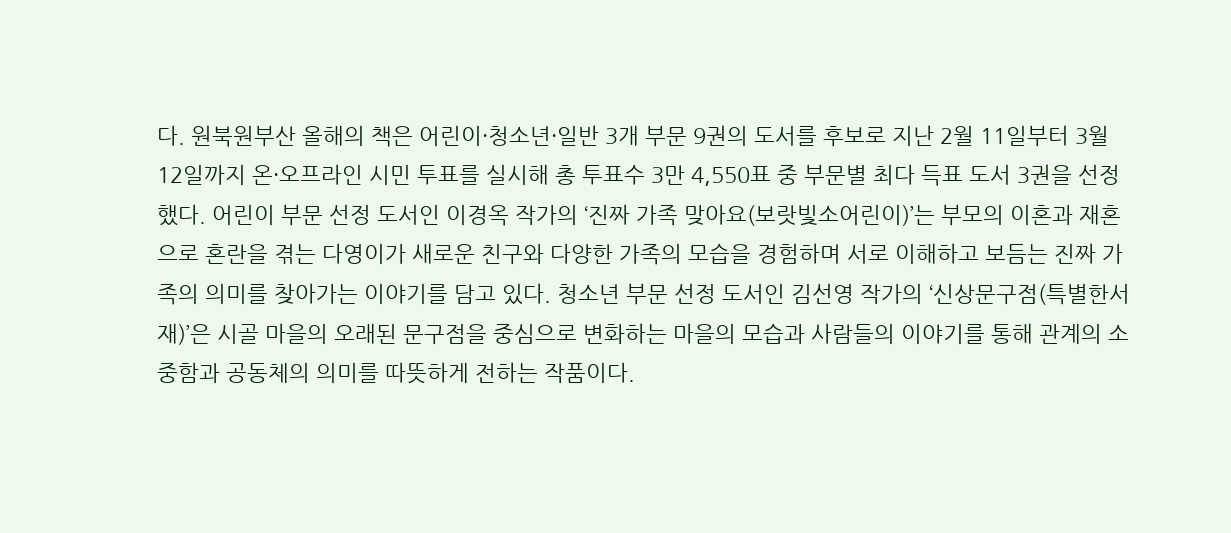다. 원북원부산 올해의 책은 어린이·청소년·일반 3개 부문 9권의 도서를 후보로 지난 2월 11일부터 3월 12일까지 온·오프라인 시민 투표를 실시해 총 투표수 3만 4,550표 중 부문별 최다 득표 도서 3권을 선정했다. 어린이 부문 선정 도서인 이경옥 작가의 ‘진짜 가족 맞아요(보랏빛소어린이)’는 부모의 이혼과 재혼으로 혼란을 겪는 다영이가 새로운 친구와 다양한 가족의 모습을 경험하며 서로 이해하고 보듬는 진짜 가족의 의미를 찾아가는 이야기를 담고 있다. 청소년 부문 선정 도서인 김선영 작가의 ‘신상문구점(특별한서재)’은 시골 마을의 오래된 문구점을 중심으로 변화하는 마을의 모습과 사람들의 이야기를 통해 관계의 소중함과 공동체의 의미를 따뜻하게 전하는 작품이다.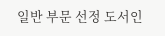일반 부문 선정 도서인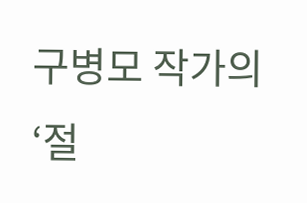구병모 작가의 ‘절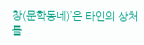창(문학동네)’은 타인의 상처를